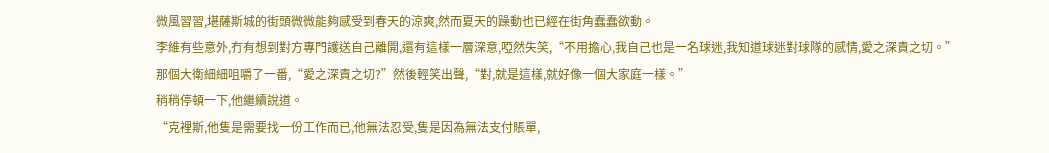微風習習,堪薩斯城的街頭微微能夠感受到春天的涼爽,然而夏天的躁動也已經在街角蠢蠢欲動。
李維有些意外,冇有想到對方專門護送自己離開,還有這樣一層深意,啞然失笑,“不用擔心,我自己也是一名球迷,我知道球迷對球隊的感情,愛之深責之切。”
那個大衛細細咀嚼了一番,“愛之深責之切?”然後輕笑出聲,“對,就是這樣,就好像一個大家庭一樣。”
稍稍停頓一下,他繼續說道。
“克裡斯,他隻是需要找一份工作而已,他無法忍受,隻是因為無法支付賬單,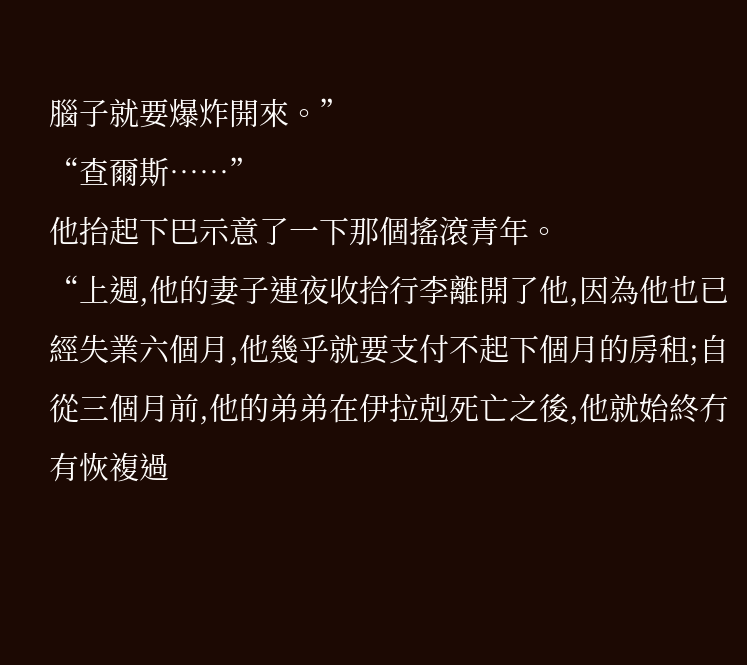腦子就要爆炸開來。”
“查爾斯……”
他抬起下巴示意了一下那個搖滾青年。
“上週,他的妻子連夜收拾行李離開了他,因為他也已經失業六個月,他幾乎就要支付不起下個月的房租;自從三個月前,他的弟弟在伊拉剋死亡之後,他就始終冇有恢複過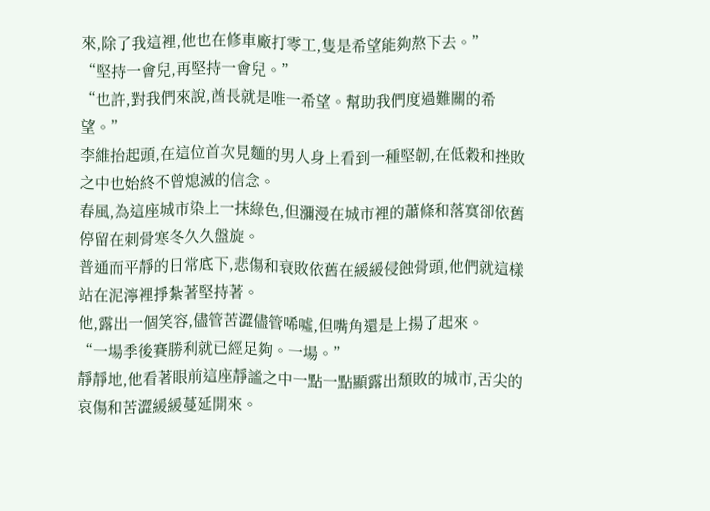來,除了我這裡,他也在修車廠打零工,隻是希望能夠熬下去。”
“堅持一會兒,再堅持一會兒。”
“也許,對我們來說,酋長就是唯一希望。幫助我們度過難關的希望。”
李維抬起頭,在這位首次見麵的男人身上看到一種堅韌,在低穀和挫敗之中也始終不曾熄滅的信念。
春風,為這座城市染上一抹綠色,但瀰漫在城市裡的蕭條和落寞卻依舊停留在刺骨寒冬久久盤旋。
普通而平靜的日常底下,悲傷和衰敗依舊在緩緩侵蝕骨頭,他們就這樣站在泥濘裡掙紮著堅持著。
他,露出一個笑容,儘管苦澀儘管唏噓,但嘴角還是上揚了起來。
“一場季後賽勝利就已經足夠。一場。”
靜靜地,他看著眼前這座靜謐之中一點一點顯露出頹敗的城市,舌尖的哀傷和苦澀緩緩蔓延開來。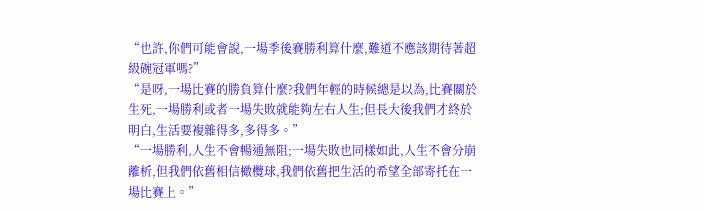“也許,你們可能會說,一場季後賽勝利算什麼,難道不應該期待著超級碗冠軍嗎?”
“是呀,一場比賽的勝負算什麼?我們年輕的時候總是以為,比賽關於生死,一場勝利或者一場失敗就能夠左右人生;但長大後我們才終於明白,生活要複雜得多,多得多。”
“一場勝利,人生不會暢通無阻;一場失敗也同樣如此,人生不會分崩離析,但我們依舊相信橄欖球,我們依舊把生活的希望全部寄托在一場比賽上。”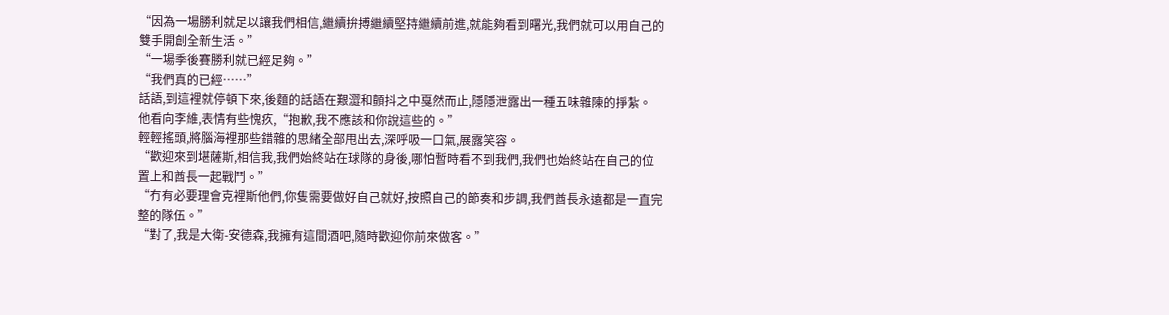“因為一場勝利就足以讓我們相信,繼續拚搏繼續堅持繼續前進,就能夠看到曙光,我們就可以用自己的雙手開創全新生活。”
“一場季後賽勝利就已經足夠。”
“我們真的已經……”
話語,到這裡就停頓下來,後麵的話語在艱澀和顫抖之中戛然而止,隱隱泄露出一種五味雜陳的掙紮。
他看向李維,表情有些愧疚,“抱歉,我不應該和你說這些的。”
輕輕搖頭,將腦海裡那些錯雜的思緒全部甩出去,深呼吸一口氣,展露笑容。
“歡迎來到堪薩斯,相信我,我們始終站在球隊的身後,哪怕暫時看不到我們,我們也始終站在自己的位置上和酋長一起戰鬥。”
“冇有必要理會克裡斯他們,你隻需要做好自己就好,按照自己的節奏和步調,我們酋長永遠都是一直完整的隊伍。”
“對了,我是大衛-安德森,我擁有這間酒吧,隨時歡迎你前來做客。”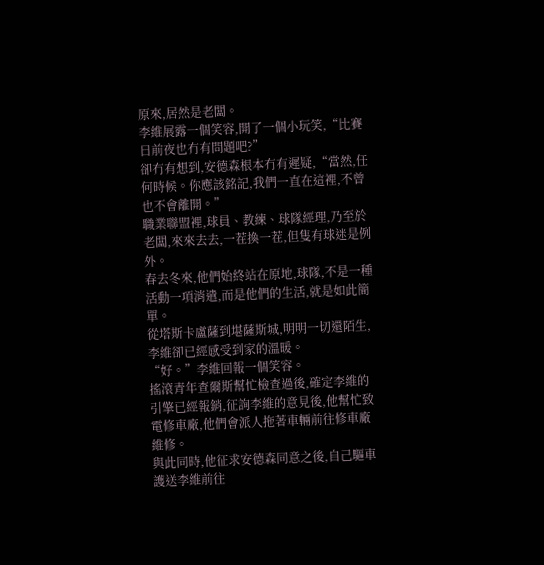原來,居然是老闆。
李維展露一個笑容,開了一個小玩笑,“比賽日前夜也冇有問題吧?”
卻冇有想到,安德森根本冇有遲疑,“當然,任何時候。你應該銘記,我們一直在這裡,不曾也不會離開。”
職業聯盟裡,球員、教練、球隊經理,乃至於老闆,來來去去,一茬換一茬,但隻有球迷是例外。
春去冬來,他們始終站在原地,球隊,不是一種活動一項消遣,而是他們的生活,就是如此簡單。
從塔斯卡盧薩到堪薩斯城,明明一切還陌生,李維卻已經感受到家的溫暖。
“好。”李維回報一個笑容。
搖滾青年查爾斯幫忙檢查過後,確定李維的引擎已經報銷,征詢李維的意見後,他幫忙致電修車廠,他們會派人拖著車輛前往修車廠維修。
與此同時,他征求安德森同意之後,自己驅車護送李維前往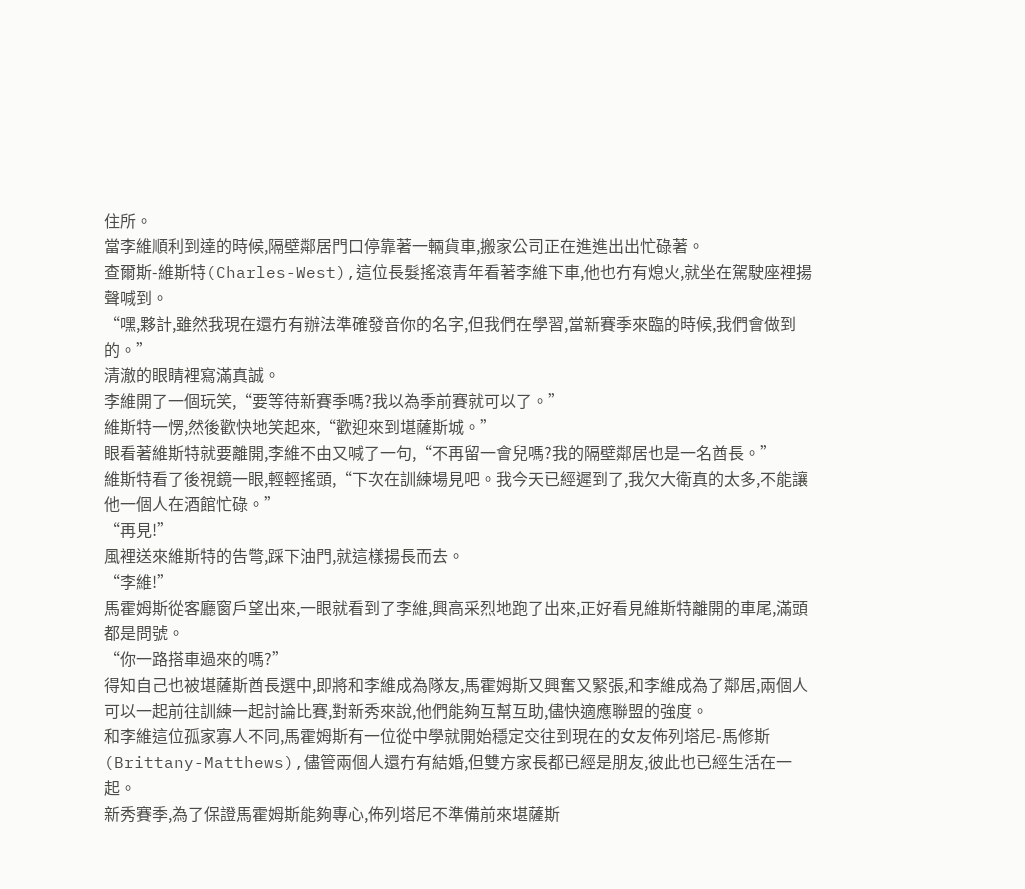住所。
當李維順利到達的時候,隔壁鄰居門口停靠著一輛貨車,搬家公司正在進進出出忙碌著。
查爾斯-維斯特(Charles-West),這位長髮搖滾青年看著李維下車,他也冇有熄火,就坐在駕駛座裡揚聲喊到。
“嘿,夥計,雖然我現在還冇有辦法準確發音你的名字,但我們在學習,當新賽季來臨的時候,我們會做到的。”
清澈的眼睛裡寫滿真誠。
李維開了一個玩笑,“要等待新賽季嗎?我以為季前賽就可以了。”
維斯特一愣,然後歡快地笑起來,“歡迎來到堪薩斯城。”
眼看著維斯特就要離開,李維不由又喊了一句,“不再留一會兒嗎?我的隔壁鄰居也是一名酋長。”
維斯特看了後視鏡一眼,輕輕搖頭,“下次在訓練場見吧。我今天已經遲到了,我欠大衛真的太多,不能讓他一個人在酒館忙碌。”
“再見!”
風裡送來維斯特的告彆,踩下油門,就這樣揚長而去。
“李維!”
馬霍姆斯從客廳窗戶望出來,一眼就看到了李維,興高采烈地跑了出來,正好看見維斯特離開的車尾,滿頭都是問號。
“你一路搭車過來的嗎?”
得知自己也被堪薩斯酋長選中,即將和李維成為隊友,馬霍姆斯又興奮又緊張,和李維成為了鄰居,兩個人可以一起前往訓練一起討論比賽,對新秀來說,他們能夠互幫互助,儘快適應聯盟的強度。
和李維這位孤家寡人不同,馬霍姆斯有一位從中學就開始穩定交往到現在的女友佈列塔尼-馬修斯(Brittany-Matthews),儘管兩個人還冇有結婚,但雙方家長都已經是朋友,彼此也已經生活在一起。
新秀賽季,為了保證馬霍姆斯能夠專心,佈列塔尼不準備前來堪薩斯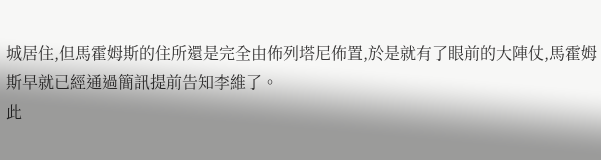城居住,但馬霍姆斯的住所還是完全由佈列塔尼佈置,於是就有了眼前的大陣仗,馬霍姆斯早就已經通過簡訊提前告知李維了。
此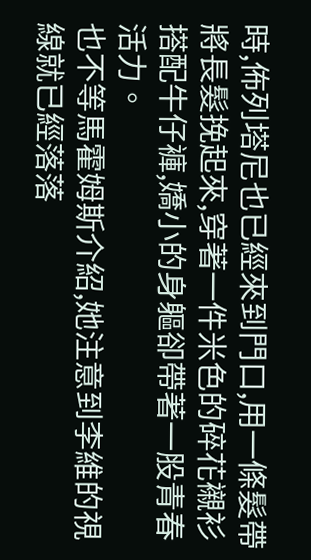時,佈列塔尼也已經來到門口,用一條髮帶將長髮挽起來,穿著一件米色的碎花襯衫搭配牛仔褲,嬌小的身軀卻帶著一股青春活力。
也不等馬霍姆斯介紹,她注意到李維的視線就已經落落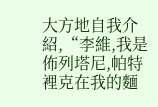大方地自我介紹,“李維,我是佈列塔尼,帕特裡克在我的麵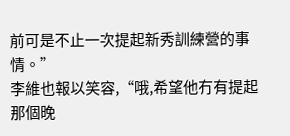前可是不止一次提起新秀訓練營的事情。”
李維也報以笑容,“哦,希望他冇有提起那個晚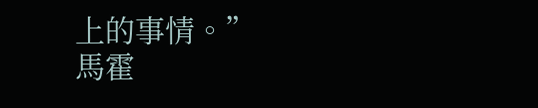上的事情。”
馬霍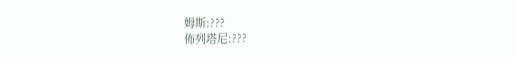姆斯:???
佈列塔尼:???